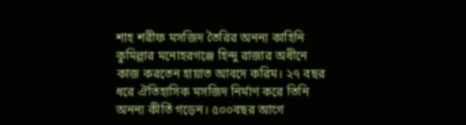শাহ শরীফ মসজিদ তৈরির অনন্য কাহিনি
কুমিল্লার মনোহরগঞ্জে হিন্দু রাজার অধীনে কাজ করতেন হায়াত আবদে করিম। ২৭ বছর ধরে ঐতিহাসিক মসজিদ নির্মাণ করে তিনি অনন্য কীর্তি গড়েন। ৫০০বছর আগে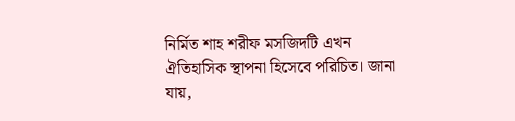নির্মিত শাহ শরীফ মসজিদটি এখন ঐতিহাসিক স্থাপনা হিসেবে পরিচিত। জানা যায়,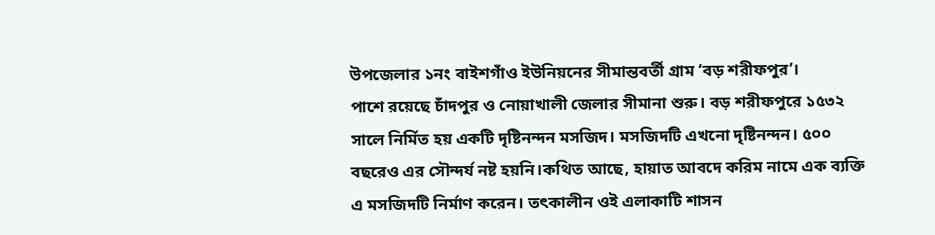উপজেলার ১নং বাইশগাঁও ইউনিয়নের সীমান্তবর্তী গ্রাম ‘বড় শরীফপুর’।
পাশে রয়েছে চাঁদপুর ও নোয়াখালী জেলার সীমানা শুরু। বড় শরীফপুরে ১৫৩২ সালে নির্মিত হয় একটি দৃষ্টিনন্দন মসজিদ। মসজিদটি এখনো দৃষ্টিনন্দন। ৫০০ বছরেও এর সৌন্দর্য নষ্ট হয়নি।কথিত আছে, হায়াত আবদে করিম নামে এক ব্যক্তি এ মসজিদটি নির্মাণ করেন। তৎকালীন ওই এলাকাটি শাসন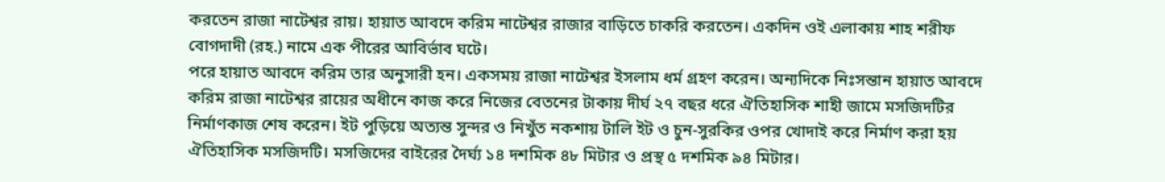করতেন রাজা নাটেশ্বর রায়। হায়াত আবদে করিম নাটেশ্বর রাজার বাড়িতে চাকরি করতেন। একদিন ওই এলাকায় শাহ শরীফ বোগদাদী (রহ.) নামে এক পীরের আবির্ভাব ঘটে।
পরে হায়াত আবদে করিম তার অনুসারী হন। একসময় রাজা নাটেশ্বর ইসলাম ধর্ম গ্রহণ করেন। অন্যদিকে নিঃসন্তান হায়াত আবদে করিম রাজা নাটেশ্বর রায়ের অধীনে কাজ করে নিজের বেতনের টাকায় দীর্ঘ ২৭ বছর ধরে ঐতিহাসিক শাহী জামে মসজিদটির নির্মাণকাজ শেষ করেন। ইট পুড়িয়ে অত্যন্ত সুন্দর ও নিখুঁত নকশায় টালি ইট ও চুন-সুরকির ওপর খোদাই করে নির্মাণ করা হয় ঐতিহাসিক মসজিদটি। মসজিদের বাইরের দৈর্ঘ্য ১৪ দশমিক ৪৮ মিটার ও প্রস্থ ৫ দশমিক ৯৪ মিটার।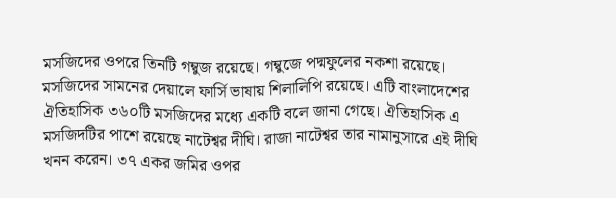মসজিদের ওপরে তিনটি গম্বুজ রয়েছে। গম্বুজে পদ্মফুলের নকশা রয়েছে। মসজিদের সামনের দেয়ালে ফার্সি ভাষায় শিলালিপি রয়েছে। এটি বাংলাদেশের ঐতিহাসিক ৩৬০টি মসজিদের মধ্যে একটি বলে জানা গেছে। ঐতিহাসিক এ মসজিদটির পাশে রয়েছে নাটেশ্বর দীঘি। রাজা নাটেশ্বর তার নামানুসারে এই দীঘি খনন করেন। ৩৭ একর জমির ওপর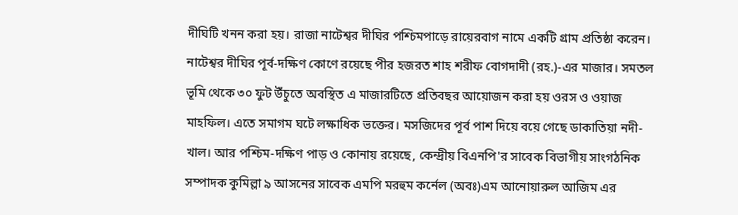দীঘিটি খনন করা হয়। রাজা নাটেশ্বর দীঘির পশ্চিমপাড়ে রায়েরবাগ নামে একটি গ্রাম প্রতিষ্ঠা করেন। নাটেশ্বর দীঘির পূর্ব-দক্ষিণ কোণে রয়েছে পীর হজরত শাহ শরীফ বোগদাদী (রহ.)-এর মাজার। সমতল ভূমি থেকে ৩০ ফুট উঁচুতে অবস্থিত এ মাজারটিতে প্রতিবছর আয়োজন করা হয় ওরস ও ওয়াজ মাহফিল। এতে সমাগম ঘটে লক্ষাধিক ভক্তের। মসজিদের পূর্ব পাশ দিয়ে বয়ে গেছে ডাকাতিয়া নদী- খাল। আর পশ্চিম-দক্ষিণ পাড় ও কোনায় রয়েছে, কেন্দ্রীয় বিএনপি'র সাবেক বিভাগীয় সাংগঠনিক সম্পাদক কুমিল্লা ৯ আসনের সাবেক এমপি মরহুম কর্নেল (অবঃ)এম আনোয়ারুল আজিম এর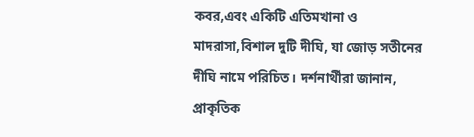কবর,এবং একিটি এতিমখানা ও মাদরাসা,বিশাল দুটি দীঘি, যা জোড় সতীনের দীঘি নামে পরিচিত। দর্শনার্থীরা জানান, প্রাকৃতিক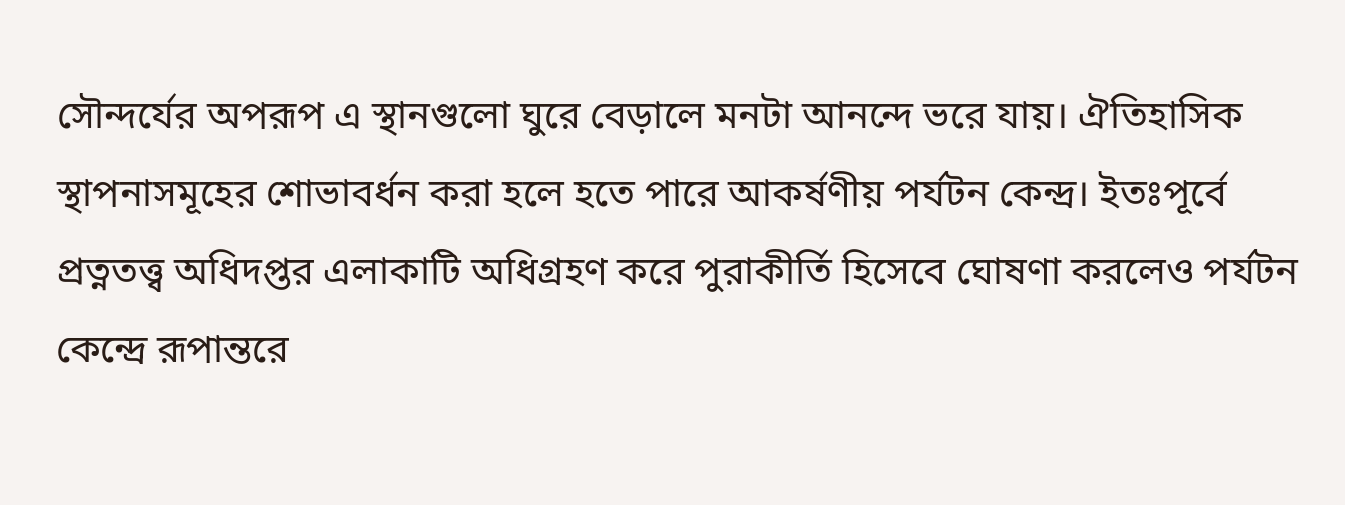সৌন্দর্যের অপরূপ এ স্থানগুলো ঘুরে বেড়ালে মনটা আনন্দে ভরে যায়। ঐতিহাসিক স্থাপনাসমূহের শোভাবর্ধন করা হলে হতে পারে আকর্ষণীয় পর্যটন কেন্দ্র। ইতঃপূর্বে প্রত্নতত্ত্ব অধিদপ্তর এলাকাটি অধিগ্রহণ করে পুরাকীর্তি হিসেবে ঘোষণা করলেও পর্যটন কেন্দ্রে রূপান্তরে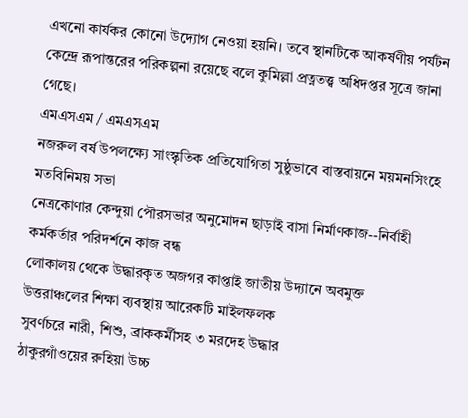এখনো কার্যকর কোনো উদ্যোগ নেওয়া হয়নি। তবে স্থানটিকে আকর্ষণীয় পর্যটন কেন্দ্রে রূপান্তরের পরিকল্পনা রয়েছে বলে কুমিল্লা প্রত্নতত্ত্ব অধিদপ্তর সূত্রে জানা গেছে।
এমএসএম / এমএসএম
নজরুল বর্ষ উপলক্ষ্যে সাংস্কৃতিক প্রতিযোগিতা সুষ্ঠুভাবে বাস্তবায়নে ময়মনসিংহে মতবিনিময় সভা
নেত্রকোণার কেন্দুয়া পৌরসভার অনুমোদন ছাড়াই বাসা নির্মাণকাজ--নির্বাহী কর্মকর্তার পরিদর্শনে কাজ বন্ধ
লোকালয় থেকে উদ্ধারকৃত অজগর কাপ্তাই জাতীয় উদ্যানে অবমুক্ত
উত্তরাঞ্চলের শিক্ষা ব্যবস্থায় আরেকটি মাইলফলক
সুবর্ণচরে নারী, শিশু, ব্রাককর্মীসহ ৩ মরদেহ উদ্ধার
ঠাকুরগাঁওয়ের রুহিয়া উচ্চ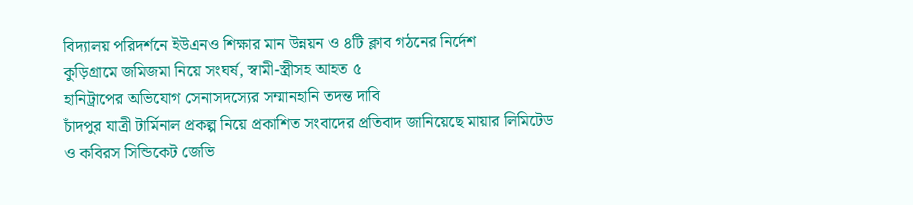বিদ্যালয় পরিদর্শনে ইউএনও শিক্ষার মান উন্নয়ন ও ৪টি ক্লাব গঠনের নির্দেশ
কুড়িগ্রামে জমিজমা নিয়ে সংঘর্ষ, স্বামী-স্ত্রীসহ আহত ৫
হানিট্রাপের অভিযোগ সেনাসদস্যের সম্মানহানি তদন্ত দাবি
চাঁদপুর যাত্রী টার্মিনাল প্রকল্প নিয়ে প্রকাশিত সংবাদের প্রতিবাদ জানিয়েছে মায়ার লিমিটেড ও কবিরস সিন্ডিকেট জেভি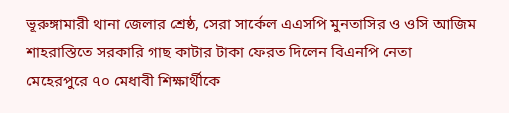ভূরুঙ্গামারী থানা জেলার শ্রেষ্ঠ, সেরা সার্কেল এএসপি মুনতাসির ও ওসি আজিম
শাহরাস্তিতে সরকারি গাছ কাটার টাকা ফেরত দিলেন বিএনপি নেতা
মেহেরপুরে ৭০ মেধাবী শিক্ষার্থীকে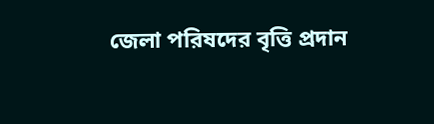জেলা পরিষদের বৃত্তি প্রদান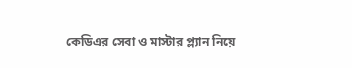কেডিএর সেবা ও মাস্টার প্ল্যান নিয়ে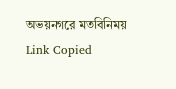অভয়নগরে মতবিনিময়
Link Copied